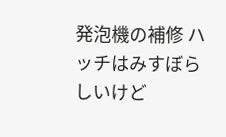発泡機の補修 ハッチはみすぼらしいけど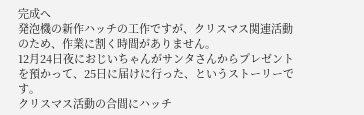完成へ
発泡機の新作ハッチの工作ですが、クリスマス関連活動のため、作業に割く時間がありません。
12月24日夜におじいちゃんがサンタさんからプレゼントを預かって、25日に届けに行った、というストーリーです。
クリスマス活動の合間にハッチ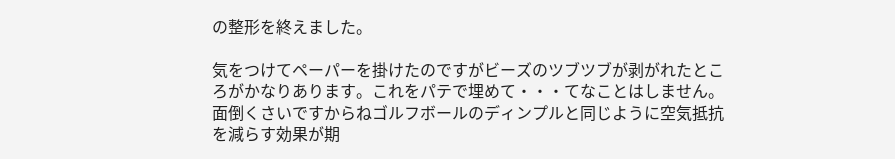の整形を終えました。

気をつけてペーパーを掛けたのですがビーズのツブツブが剥がれたところがかなりあります。これをパテで埋めて・・・てなことはしません。面倒くさいですからねゴルフボールのディンプルと同じように空気抵抗を減らす効果が期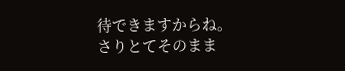待できますからね。
さりとてそのまま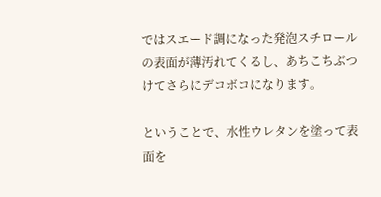ではスエード調になった発泡スチロールの表面が薄汚れてくるし、あちこちぶつけてさらにデコボコになります。

ということで、水性ウレタンを塗って表面を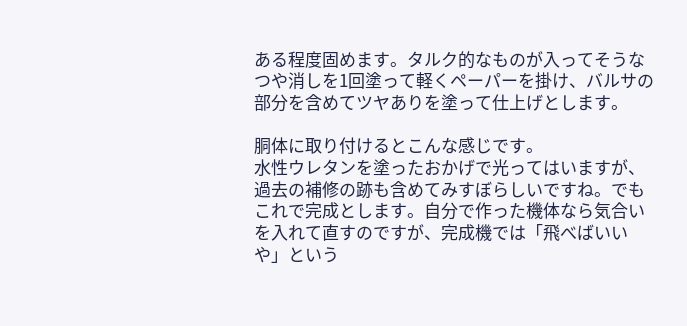ある程度固めます。タルク的なものが入ってそうなつや消しを1回塗って軽くペーパーを掛け、バルサの部分を含めてツヤありを塗って仕上げとします。

胴体に取り付けるとこんな感じです。
水性ウレタンを塗ったおかげで光ってはいますが、過去の補修の跡も含めてみすぼらしいですね。でもこれで完成とします。自分で作った機体なら気合いを入れて直すのですが、完成機では「飛べばいいや」という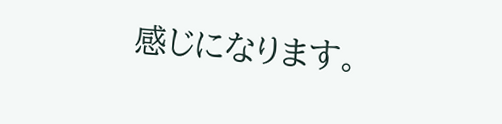感じになります。